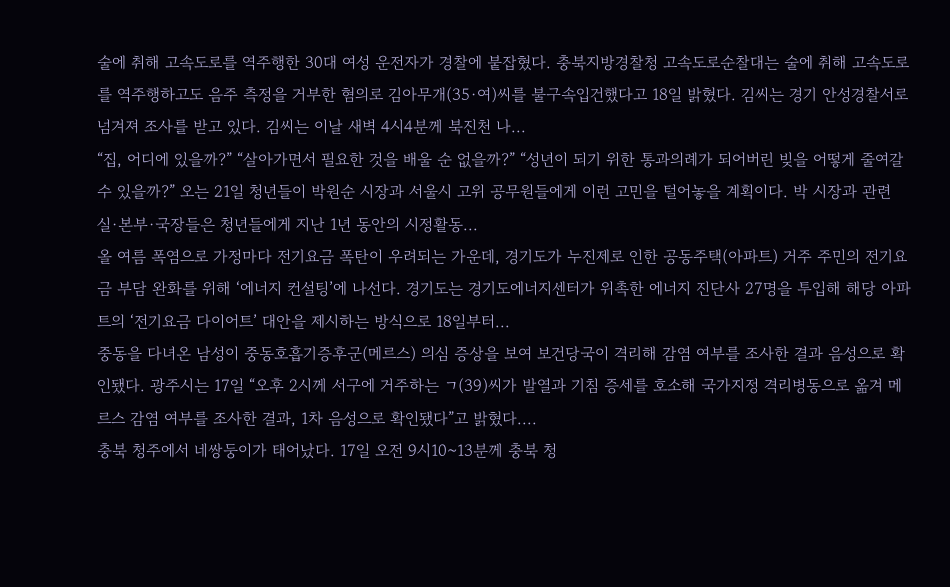술에 취해 고속도로를 역주행한 30대 여성 운전자가 경찰에 붙잡혔다. 충북지방경찰청 고속도로순찰대는 술에 취해 고속도로를 역주행하고도 음주 측정을 거부한 혐의로 김아무개(35·여)씨를 불구속입건했다고 18일 밝혔다. 김씨는 경기 안성경찰서로 넘겨져 조사를 받고 있다. 김씨는 이날 새벽 4시4분께 북진천 나...
“집, 어디에 있을까?” “살아가면서 필요한 것을 배울 순 없을까?” “성년이 되기 위한 통과의례가 되어버린 빚을 어떻게 줄여갈 수 있을까?” 오는 21일 청년들이 박원순 시장과 서울시 고위 공무원들에게 이런 고민을 털어놓을 계획이다. 박 시장과 관련 실·본부·국장들은 청년들에게 지난 1년 동안의 시정활동...
올 여름 폭염으로 가정마다 전기요금 폭탄이 우려되는 가운데, 경기도가 누진제로 인한 공동주택(아파트) 거주 주민의 전기요금 부담 완화를 위해 ‘에너지 컨설팅’에 나선다. 경기도는 경기도에너지센터가 위촉한 에너지 진단사 27명을 투입해 해당 아파트의 ‘전기요금 다이어트’ 대안을 제시하는 방식으로 18일부터...
중동을 다녀온 남성이 중동호흡기증후군(메르스) 의심 증상을 보여 보건당국이 격리해 감염 여부를 조사한 결과 음성으로 확인됐다. 광주시는 17일 “오후 2시께 서구에 거주하는 ㄱ(39)씨가 발열과 기침 증세를 호소해 국가지정 격리병동으로 옮겨 메르스 감염 여부를 조사한 결과, 1차 음성으로 확인됐다”고 밝혔다....
충북 청주에서 네쌍둥이가 태어났다. 17일 오전 9시10~13분께 충북 청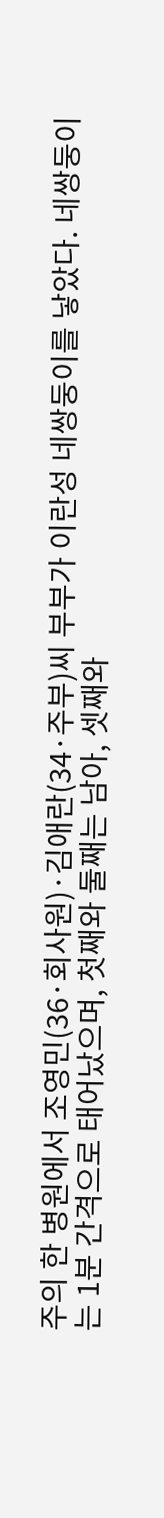주의 한 병원에서 조영민(36·회사원)·김애란(34·주부)씨 부부가 이란성 네쌍둥이를 낳았다. 네쌍둥이는 1분 간격으로 태어났으며, 첫째와 둘째는 남아, 셋째와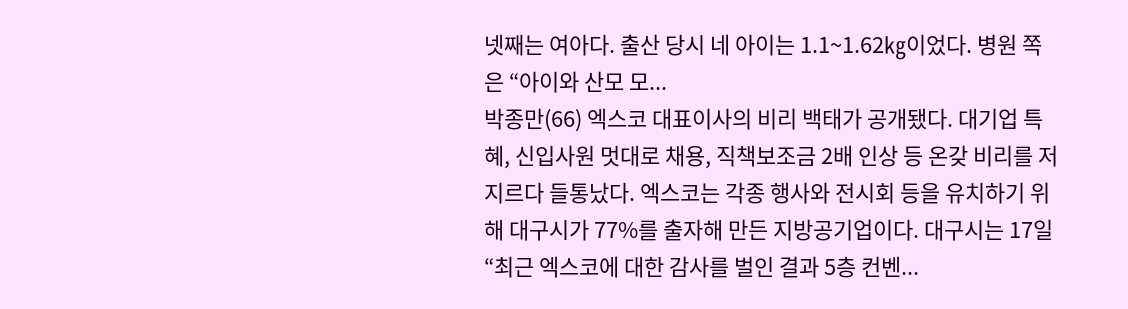넷째는 여아다. 출산 당시 네 아이는 1.1~1.62㎏이었다. 병원 쪽은 “아이와 산모 모...
박종만(66) 엑스코 대표이사의 비리 백태가 공개됐다. 대기업 특혜, 신입사원 멋대로 채용, 직책보조금 2배 인상 등 온갖 비리를 저지르다 들통났다. 엑스코는 각종 행사와 전시회 등을 유치하기 위해 대구시가 77%를 출자해 만든 지방공기업이다. 대구시는 17일 “최근 엑스코에 대한 감사를 벌인 결과 5층 컨벤...